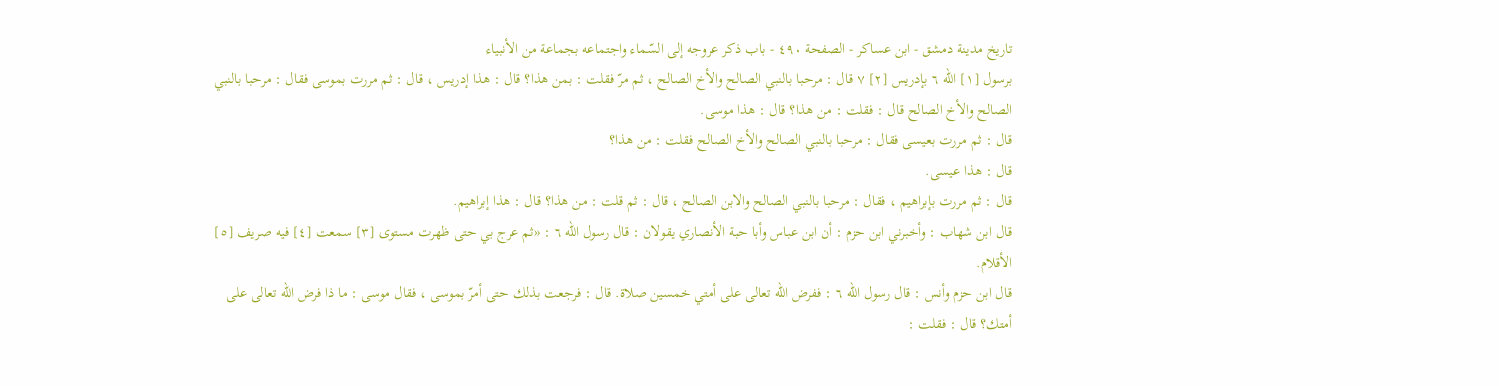تاريخ مدينة دمشق - ابن عساكر - الصفحة ٤٩٠ - باب ذكر عروجه إلى السّماء واجتماعه بجماعة من الأنبياء
برسول [١] الله ٦ بإدريس [٢] ٧ قال : مرحبا بالنبي الصالح والأخ الصالح ، ثم مرّ فقلت : بمن هذا؟ قال : هذا إدريس ، قال : ثم مررت بموسى فقال : مرحبا بالنبي الصالح والأخ الصالح قال : فقلت : من هذا؟ قال : هذا موسى.
قال : ثم مررت بعيسى فقال : مرحبا بالنبي الصالح والأخ الصالح فقلت : من هذا؟
قال : هذا عيسى.
قال : ثم مررت بإبراهيم ، فقال : مرحبا بالنبي الصالح والابن الصالح ، قال : ثم قلت : من هذا؟ قال : هذا إبراهيم.
قال ابن شهاب : وأخبرني ابن حزم : أن ابن عباس وأبا حبة الأنصاري يقولان : قال رسول الله ٦ : «ثم عرج بي حتى ظهرت مستوى [٣] سمعت [٤] فيه صريف [٥] الأقلام.
قال ابن حزم وأنس : قال رسول الله ٦ : ففرض الله تعالى على أمتي خمسين صلاة. قال : فرجعت بذلك حتى أمرّ بموسى ، فقال موسى : ما ذا فرض الله تعالى على أمتك؟ قال : فقلت :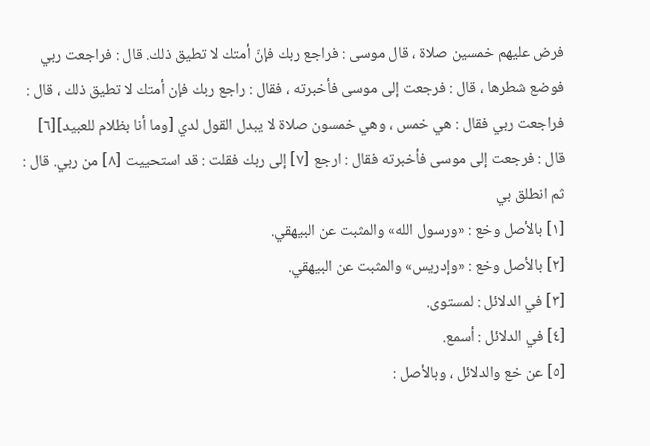فرض عليهم خمسين صلاة ، قال موسى : فراجع ربك فإنّ أمتك لا تطيق ذلك. قال : فراجعت ربي فوضع شطرها ، قال : فرجعت إلى موسى فأخبرته ، فقال : راجع ربك فإن أمتك لا تطيق ذلك ، قال : فراجعت ربي فقال : هي خمس ، وهي خمسون صلاة لا يبدل القول لدي [وما أنا بظلام للعبيد][٦] قال : فرجعت إلى موسى فأخبرته فقال : ارجع [٧] إلى ربك فقلت : قد استحييت [٨] من ربي. قال : ثم انطلق بي
[١] بالأصل وخع : «ورسول الله» والمثبت عن البيهقي.
[٢] بالأصل وخع : «وإدريس» والمثبت عن البيهقي.
[٣] في الدلائل : لمستوى.
[٤] في الدلائل : أسمع.
[٥] عن خع والدلائل ، وبالأصل :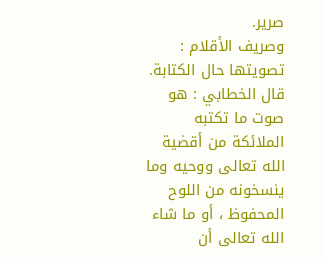صرير.
وصريف الأقلام : تصويتها حال الكتابة. قال الخطابي : هو صوت ما تكتبه الملائكة من أقضية الله تعالى ووحيه وما ينسخونه من اللوح المحفوظ ، أو ما شاء الله تعالى أن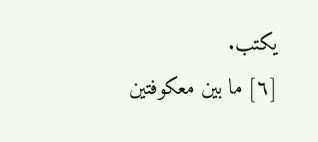يكتب.
[٦] ما بين معكوفتين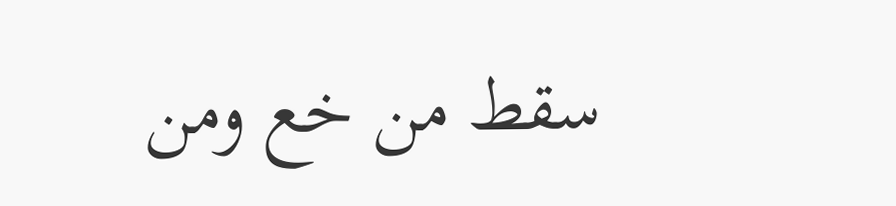سقط من خع ومن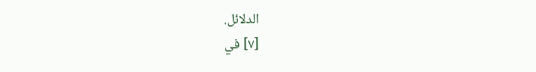الدلائل.
[٧] في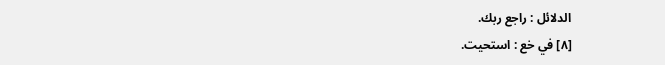الدلائل : راجع ربك.
[٨] في خع : استحيت.